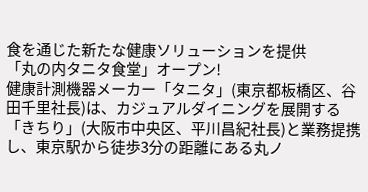食を通じた新たな健康ソリューションを提供
「丸の内タニタ食堂」オープン!
健康計測機器メーカー「タニタ」(東京都板橋区、谷田千里社長)は、カジュアルダイニングを展開する「きちり」(大阪市中央区、平川昌紀社長)と業務提携し、東京駅から徒歩3分の距離にある丸ノ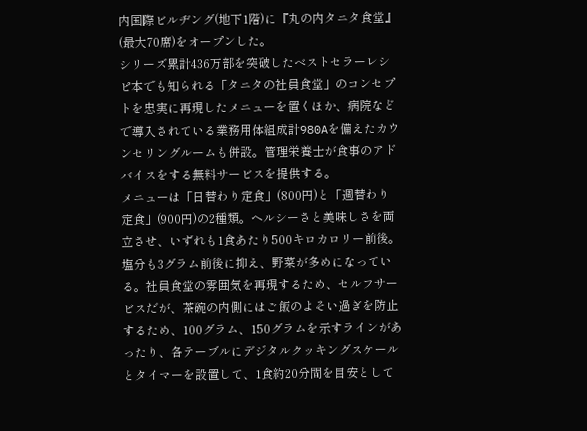内国際ビルヂング(地下1階)に『丸の内タニタ食堂』(最大70席)をオープンした。
シリーズ累計436万部を突破したベストセラーレシピ本でも知られる「タニタの社員食堂」のコンセプトを忠実に再現したメニューを置くほか、病院などで導入されている業務用体組成計980Aを備えたカウンセリングルームも併設。管理栄養士が食事のアドバイスをする無料サービスを提供する。
メニューは「日替わり定食」(800円)と「週替わり定食」(900円)の2種類。ヘルシーさと美味しさを両立させ、いずれも1食あたり500キロカロリー前後。塩分も3グラム前後に抑え、野菜が多めになっている。社員食堂の雰囲気を再現するため、セルフサービスだが、茶碗の内側にはご飯のよそい過ぎを防止するため、100グラム、150グラムを示すラインがあったり、各テーブルにデジタルクッキングスケールとタイマーを設置して、1食約20分間を目安として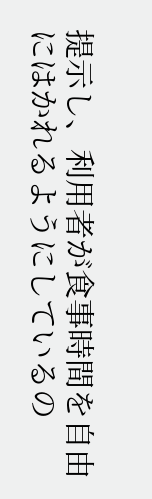提示し、利用者が食事時間を自由にはかれるようにしているの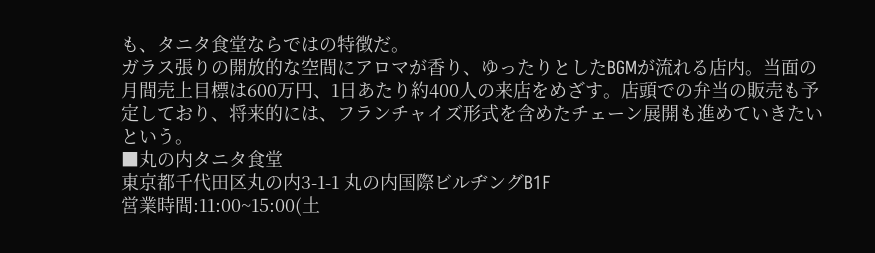も、タニタ食堂ならではの特徴だ。
ガラス張りの開放的な空間にアロマが香り、ゆったりとしたBGMが流れる店内。当面の月間売上目標は600万円、1日あたり約400人の来店をめざす。店頭での弁当の販売も予定しており、将来的には、フランチャイズ形式を含めたチェーン展開も進めていきたいという。
■丸の内タニタ食堂
東京都千代田区丸の内3-1-1 丸の内国際ビルヂングB1F
営業時間:11:00~15:00(土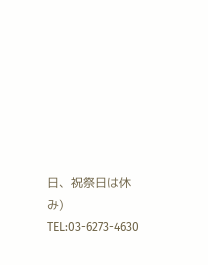日、祝祭日は休み)
TEL:03-6273-4630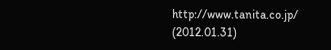http://www.tanita.co.jp/
(2012.01.31)